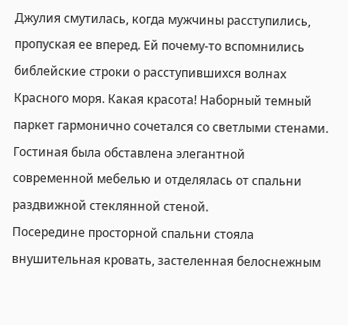Джулия смутилась, когда мужчины расступились, пропуская ее вперед. Ей почему-то вспомнились библейские строки о расступившихся волнах Красного моря. Какая красота! Наборный темный паркет гармонично сочетался со светлыми стенами. Гостиная была обставлена элегантной современной мебелью и отделялась от спальни раздвижной стеклянной стеной.
Посередине просторной спальни стояла внушительная кровать, застеленная белоснежным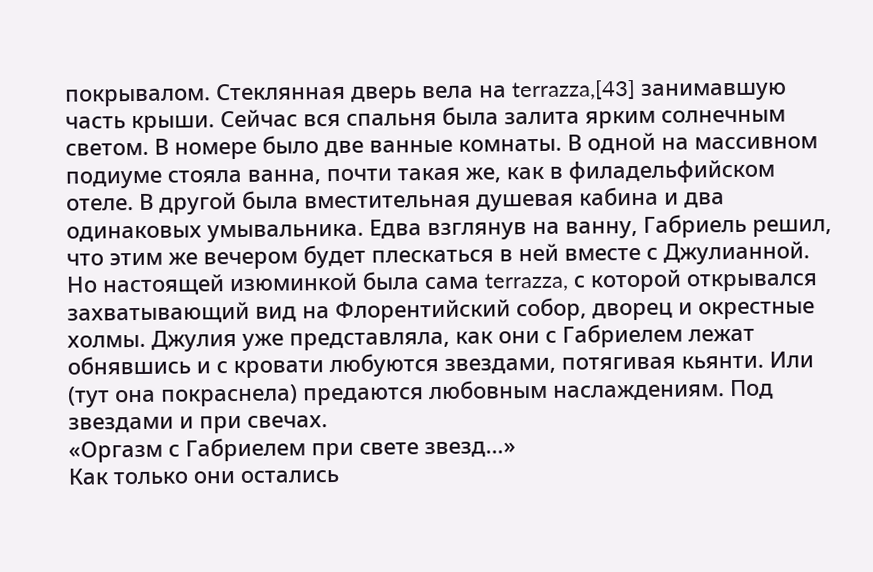покрывалом. Стеклянная дверь вела на terrazza,[43] занимавшую часть крыши. Сейчас вся спальня была залита ярким солнечным светом. В номере было две ванные комнаты. В одной на массивном подиуме стояла ванна, почти такая же, как в филадельфийском отеле. В другой была вместительная душевая кабина и два одинаковых умывальника. Едва взглянув на ванну, Габриель решил, что этим же вечером будет плескаться в ней вместе с Джулианной.
Но настоящей изюминкой была сама terrazza, с которой открывался захватывающий вид на Флорентийский собор, дворец и окрестные холмы. Джулия уже представляла, как они с Габриелем лежат обнявшись и с кровати любуются звездами, потягивая кьянти. Или (тут она покраснела) предаются любовным наслаждениям. Под звездами и при свечах.
«Оргазм с Габриелем при свете звезд…»
Как только они остались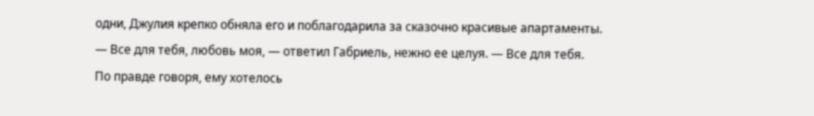одни, Джулия крепко обняла его и поблагодарила за сказочно красивые апартаменты.
— Все для тебя, любовь моя, — ответил Габриель, нежно ее целуя. — Все для тебя.
По правде говоря, ему хотелось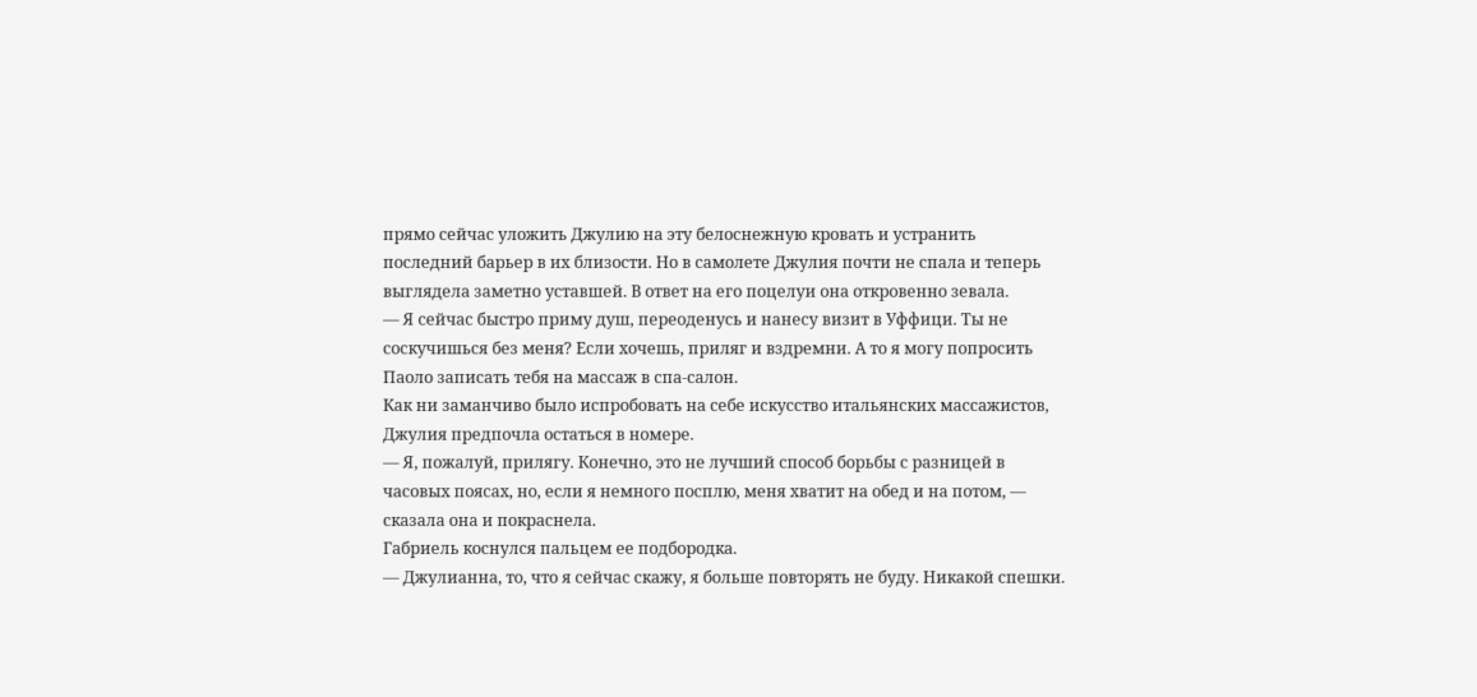прямо сейчас уложить Джулию на эту белоснежную кровать и устранить последний барьер в их близости. Но в самолете Джулия почти не спала и теперь выглядела заметно уставшей. В ответ на его поцелуи она откровенно зевала.
— Я сейчас быстро приму душ, переоденусь и нанесу визит в Уффици. Ты не соскучишься без меня? Если хочешь, приляг и вздремни. А то я могу попросить Паоло записать тебя на массаж в спа-салон.
Как ни заманчиво было испробовать на себе искусство итальянских массажистов, Джулия предпочла остаться в номере.
— Я, пожалуй, прилягу. Конечно, это не лучший способ борьбы с разницей в часовых поясах, но, если я немного посплю, меня хватит на обед и на потом, — сказала она и покраснела.
Габриель коснулся пальцем ее подбородка.
— Джулианна, то, что я сейчас скажу, я больше повторять не буду. Никакой спешки.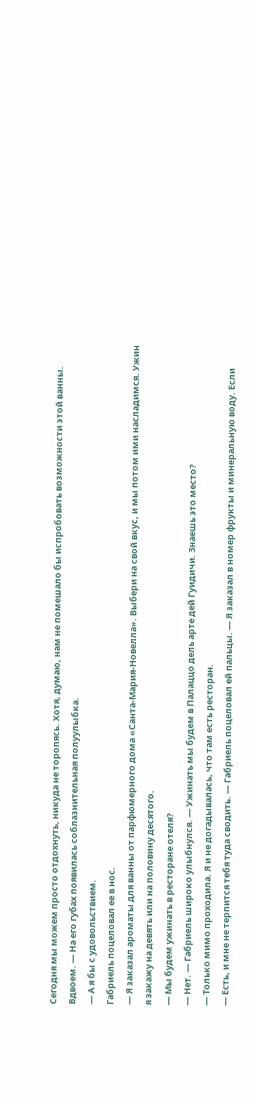Сегодня мы можем просто отдохнуть, никуда не торопясь. Хотя, думаю, нам не помешало бы испробовать возможности этой ванны. Вдвоем. — На его губах появилась соблазнительная полуулыбка.
— А я бы с удовольствием.
Габриель поцеловал ее в нос.
— Я заказал ароматы для ванны от парфюмерного дома «Санта-Мария-Новелла». Выбери на свой вкус, и мы потом ими насладимся. Ужин я закажу на девять или на половину десятого.
— Мы будем ужинать в ресторане отеля?
— Нет. — Габриель широко улыбнулся. — Ужинать мы будем в Палаццо дель арте дей Гуидичи. Знаешь это место?
— Только мимо проходила. Я и не догадывалась, что там есть ресторан.
— Есть, и мне не терпится тебя туда сводить. — Габриель поцеловал ей пальцы. — Я заказал в номер фрукты и минеральную воду. Если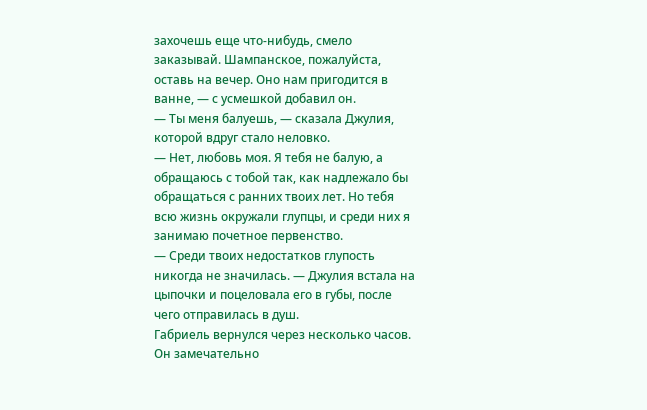захочешь еще что-нибудь, смело заказывай. Шампанское, пожалуйста, оставь на вечер. Оно нам пригодится в ванне, — с усмешкой добавил он.
— Ты меня балуешь, — сказала Джулия, которой вдруг стало неловко.
— Нет, любовь моя. Я тебя не балую, а обращаюсь с тобой так, как надлежало бы обращаться с ранних твоих лет. Но тебя всю жизнь окружали глупцы, и среди них я занимаю почетное первенство.
— Среди твоих недостатков глупость никогда не значилась. — Джулия встала на цыпочки и поцеловала его в губы, после чего отправилась в душ.
Габриель вернулся через несколько часов. Он замечательно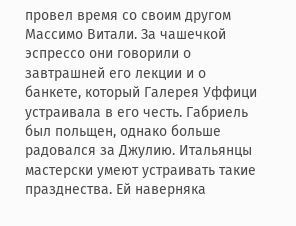провел время со своим другом Массимо Витали. За чашечкой эспрессо они говорили о завтрашней его лекции и о банкете, который Галерея Уффици устраивала в его честь. Габриель был польщен, однако больше радовался за Джулию. Итальянцы мастерски умеют устраивать такие празднества. Ей наверняка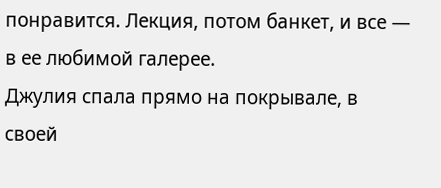понравится. Лекция, потом банкет, и все — в ее любимой галерее.
Джулия спала прямо на покрывале, в своей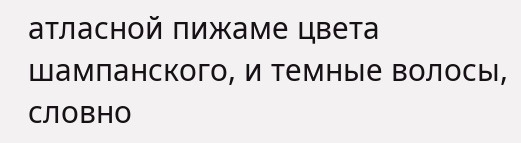атласной пижаме цвета шампанского, и темные волосы, словно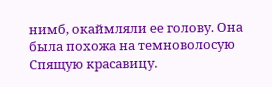нимб, окаймляли ее голову. Она была похожа на темноволосую Спящую красавицу.